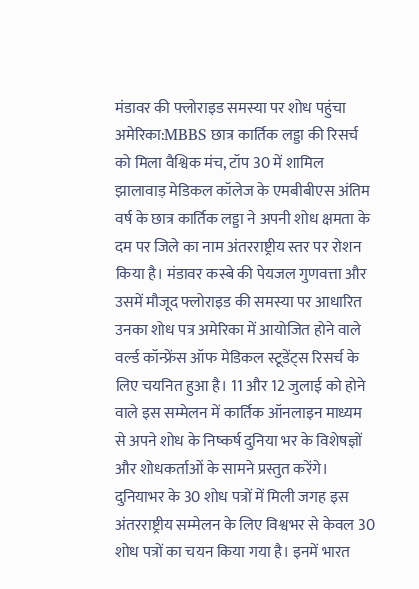मंडावर की फ्लोराइड समस्या पर शोध पहुंचा अमेरिका:MBBS छात्र कार्तिक लड्डा की रिसर्च को मिला वैश्विक मंच, टॉप 30 में शामिल
झालावाड़ मेडिकल कॉलेज के एमबीबीएस अंतिम वर्ष के छात्र कार्तिक लड्डा ने अपनी शोध क्षमता के दम पर जिले का नाम अंतरराष्ट्रीय स्तर पर रोशन किया है। मंडावर कस्बे की पेयजल गुणवत्ता और उसमें मौजूद फ्लोराइड की समस्या पर आधारित उनका शोध पत्र अमेरिका में आयोजित होने वाले वर्ल्ड कॉन्फ्रेंस ऑफ मेडिकल स्टूडेंट्स रिसर्च के लिए चयनित हुआ है। 11 और 12 जुलाई को होने वाले इस सम्मेलन में कार्तिक ऑनलाइन माध्यम से अपने शोध के निष्कर्ष दुनिया भर के विशेषज्ञों और शोधकर्ताओं के सामने प्रस्तुत करेंगे। दुनियाभर के 30 शोध पत्रों में मिली जगह इस अंतरराष्ट्रीय सम्मेलन के लिए विश्वभर से केवल 30 शोध पत्रों का चयन किया गया है। इनमें भारत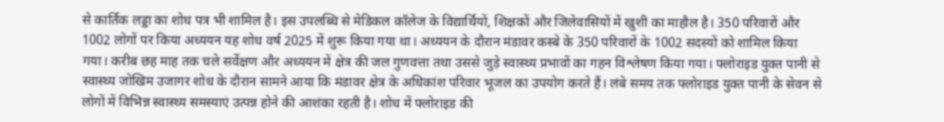से कार्तिक लड्डा का शोध पत्र भी शामिल है। इस उपलब्धि से मेडिकल कॉलेज के विद्यार्थियों, शिक्षकों और जिलेवासियों में खुशी का माहौल है। 350 परिवारों और 1002 लोगों पर किया अध्ययन यह शोध वर्ष 2025 में शुरू किया गया था। अध्ययन के दौरान मंडावर कस्बे के 350 परिवारों के 1002 सदस्यों को शामिल किया गया। करीब छह माह तक चले सर्वेक्षण और अध्ययन में क्षेत्र की जल गुणवत्ता तथा उससे जुड़े स्वास्थ्य प्रभावों का गहन विश्लेषण किया गया। फ्लोराइड युक्त पानी से स्वास्थ्य जोखिम उजागर शोध के दौरान सामने आया कि मंडावर क्षेत्र के अधिकांश परिवार भूजल का उपयोग करते हैं। लंबे समय तक फ्लोराइड युक्त पानी के सेवन से लोगों में विभिन्न स्वास्थ्य समस्याएं उत्पन्न होने की आशंका रहती है। शोध में फ्लोराइड की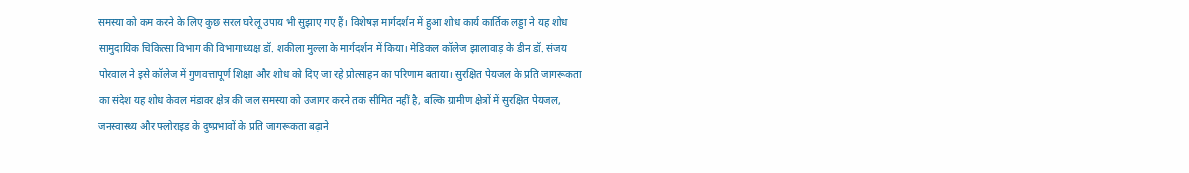समस्या को कम करने के लिए कुछ सरल घरेलू उपाय भी सुझाए गए हैं। विशेषज्ञ मार्गदर्शन में हुआ शोध कार्य कार्तिक लड्डा ने यह शोध सामुदायिक चिकित्सा विभाग की विभागाध्यक्ष डॉ. शकीला मुल्ला के मार्गदर्शन में किया। मेडिकल कॉलेज झालावाड़ के डीन डॉ. संजय पोरवाल ने इसे कॉलेज में गुणवत्तापूर्ण शिक्षा और शोध को दिए जा रहे प्रोत्साहन का परिणाम बताया। सुरक्षित पेयजल के प्रति जागरूकता का संदेश यह शोध केवल मंडावर क्षेत्र की जल समस्या को उजागर करने तक सीमित नहीं है, बल्कि ग्रामीण क्षेत्रों में सुरक्षित पेयजल, जनस्वास्थ्य और फ्लोराइड के दुष्प्रभावों के प्रति जागरूकता बढ़ाने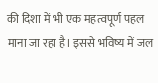की दिशा में भी एक महत्वपूर्ण पहल माना जा रहा है। इससे भविष्य में जल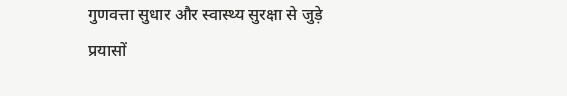गुणवत्ता सुधार और स्वास्थ्य सुरक्षा से जुड़े प्रयासों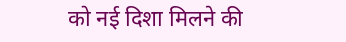को नई दिशा मिलने की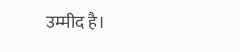उम्मीद है।